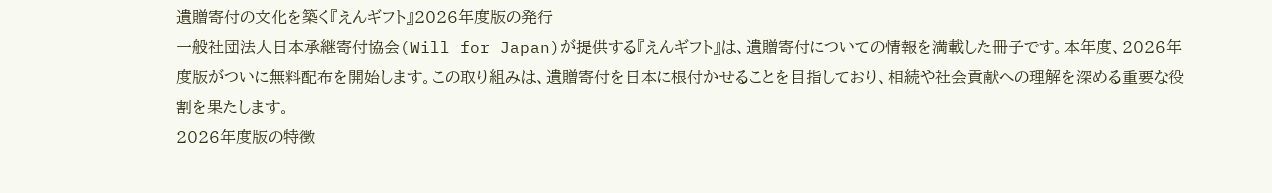遺贈寄付の文化を築く『えんギフト』2026年度版の発行
一般社団法人日本承継寄付協会(Will for Japan)が提供する『えんギフト』は、遺贈寄付についての情報を満載した冊子です。本年度、2026年度版がついに無料配布を開始します。この取り組みは、遺贈寄付を日本に根付かせることを目指しており、相続や社会貢献への理解を深める重要な役割を果たします。
2026年度版の特徴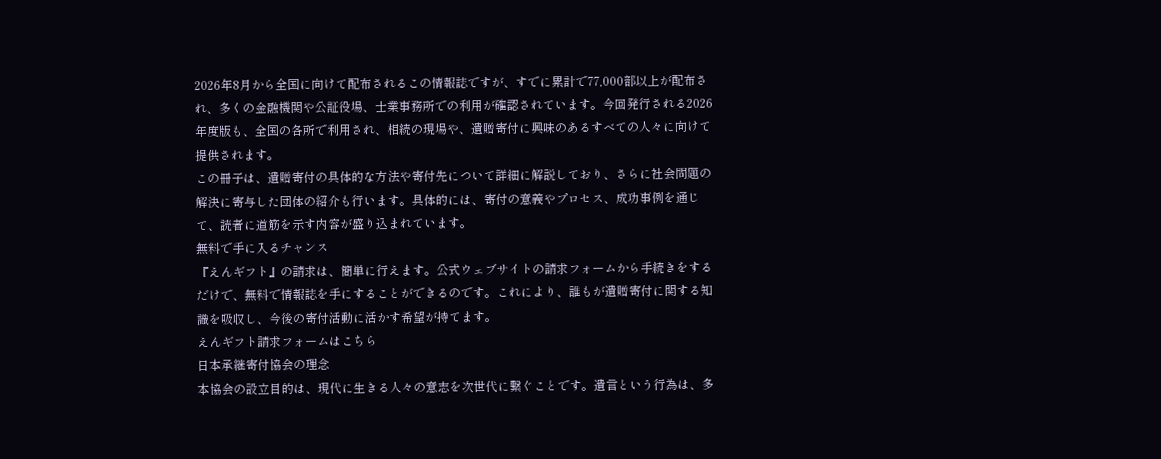2026年8月から全国に向けて配布されるこの情報誌ですが、すでに累計で77,000部以上が配布され、多くの金融機関や公証役場、士業事務所での利用が確認されています。今回発行される2026年度版も、全国の各所で利用され、相続の現場や、遺贈寄付に興味のあるすべての人々に向けて提供されます。
この冊子は、遺贈寄付の具体的な方法や寄付先について詳細に解説しており、さらに社会問題の解決に寄与した団体の紹介も行います。具体的には、寄付の意義やプロセス、成功事例を通じて、読者に道筋を示す内容が盛り込まれています。
無料で手に入るチャンス
『えんギフト』の請求は、簡単に行えます。公式ウェブサイトの請求フォームから手続きをするだけで、無料で情報誌を手にすることができるのです。これにより、誰もが遺贈寄付に関する知識を吸収し、今後の寄付活動に活かす希望が持てます。
えんギフト請求フォームはこちら
日本承継寄付協会の理念
本協会の設立目的は、現代に生きる人々の意志を次世代に繋ぐことです。遺言という行為は、多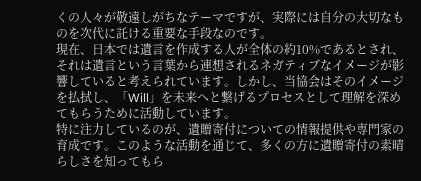くの人々が敬遠しがちなテーマですが、実際には自分の大切なものを次代に託ける重要な手段なのです。
現在、日本では遺言を作成する人が全体の約10%であるとされ、それは遺言という言葉から連想されるネガティブなイメージが影響していると考えられています。しかし、当協会はそのイメージを払拭し、「Will」を未来へと繋げるプロセスとして理解を深めてもらうために活動しています。
特に注力しているのが、遺贈寄付についての情報提供や専門家の育成です。このような活動を通じて、多くの方に遺贈寄付の素晴らしさを知ってもら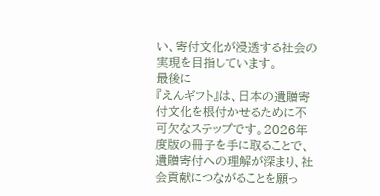い、寄付文化が浸透する社会の実現を目指しています。
最後に
『えんギフト』は、日本の遺贈寄付文化を根付かせるために不可欠なステップです。2026年度版の冊子を手に取ることで、遺贈寄付への理解が深まり、社会貢献につながることを願っ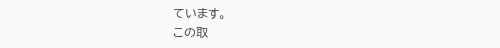ています。
この取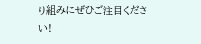り組みにぜひご注目ください!